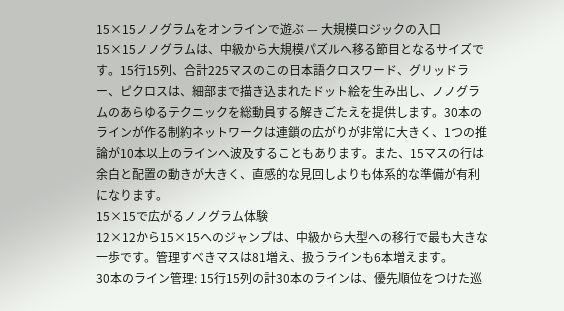15×15ノノグラムをオンラインで遊ぶ — 大規模ロジックの入口
15×15ノノグラムは、中級から大規模パズルへ移る節目となるサイズです。15行15列、合計225マスのこの日本語クロスワード、グリッドラー、ピクロスは、細部まで描き込まれたドット絵を生み出し、ノノグラムのあらゆるテクニックを総動員する解きごたえを提供します。30本のラインが作る制約ネットワークは連鎖の広がりが非常に大きく、1つの推論が10本以上のラインへ波及することもあります。また、15マスの行は余白と配置の動きが大きく、直感的な見回しよりも体系的な準備が有利になります。
15×15で広がるノノグラム体験
12×12から15×15へのジャンプは、中級から大型への移行で最も大きな一歩です。管理すべきマスは81増え、扱うラインも6本増えます。
30本のライン管理: 15行15列の計30本のラインは、優先順位をつけた巡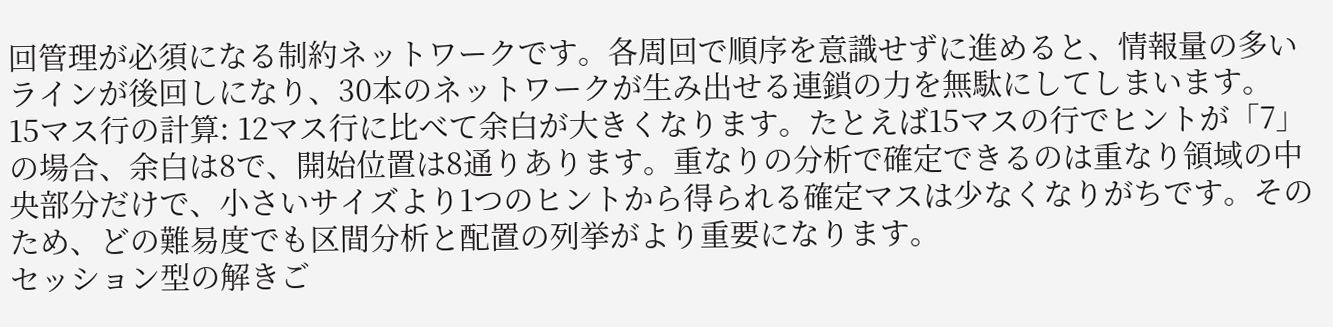回管理が必須になる制約ネットワークです。各周回で順序を意識せずに進めると、情報量の多いラインが後回しになり、30本のネットワークが生み出せる連鎖の力を無駄にしてしまいます。
15マス行の計算: 12マス行に比べて余白が大きくなります。たとえば15マスの行でヒントが「7」の場合、余白は8で、開始位置は8通りあります。重なりの分析で確定できるのは重なり領域の中央部分だけで、小さいサイズより1つのヒントから得られる確定マスは少なくなりがちです。そのため、どの難易度でも区間分析と配置の列挙がより重要になります。
セッション型の解きご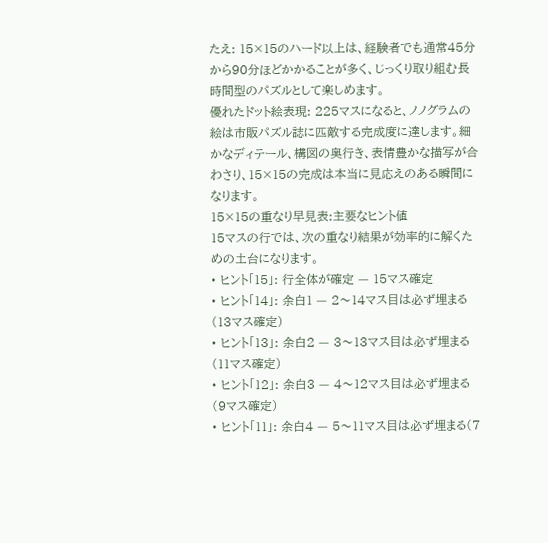たえ: 15×15のハード以上は、経験者でも通常45分から90分ほどかかることが多く、じっくり取り組む長時間型のパズルとして楽しめます。
優れたドット絵表現: 225マスになると、ノノグラムの絵は市販パズル誌に匹敵する完成度に達します。細かなディテール、構図の奥行き、表情豊かな描写が合わさり、15×15の完成は本当に見応えのある瞬間になります。
15×15の重なり早見表:主要なヒント値
15マスの行では、次の重なり結果が効率的に解くための土台になります。
• ヒント「15」: 行全体が確定 — 15マス確定
• ヒント「14」: 余白1 — 2〜14マス目は必ず埋まる(13マス確定)
• ヒント「13」: 余白2 — 3〜13マス目は必ず埋まる(11マス確定)
• ヒント「12」: 余白3 — 4〜12マス目は必ず埋まる(9マス確定)
• ヒント「11」: 余白4 — 5〜11マス目は必ず埋まる(7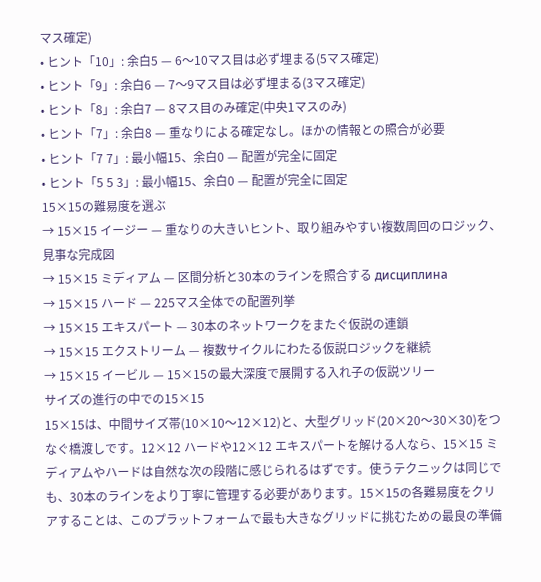マス確定)
• ヒント「10」: 余白5 — 6〜10マス目は必ず埋まる(5マス確定)
• ヒント「9」: 余白6 — 7〜9マス目は必ず埋まる(3マス確定)
• ヒント「8」: 余白7 — 8マス目のみ確定(中央1マスのみ)
• ヒント「7」: 余白8 — 重なりによる確定なし。ほかの情報との照合が必要
• ヒント「7 7」: 最小幅15、余白0 — 配置が完全に固定
• ヒント「5 5 3」: 最小幅15、余白0 — 配置が完全に固定
15×15の難易度を選ぶ
→ 15×15 イージー — 重なりの大きいヒント、取り組みやすい複数周回のロジック、見事な完成図
→ 15×15 ミディアム — 区間分析と30本のラインを照合する дисциплина
→ 15×15 ハード — 225マス全体での配置列挙
→ 15×15 エキスパート — 30本のネットワークをまたぐ仮説の連鎖
→ 15×15 エクストリーム — 複数サイクルにわたる仮説ロジックを継続
→ 15×15 イービル — 15×15の最大深度で展開する入れ子の仮説ツリー
サイズの進行の中での15×15
15×15は、中間サイズ帯(10×10〜12×12)と、大型グリッド(20×20〜30×30)をつなぐ橋渡しです。12×12 ハードや12×12 エキスパートを解ける人なら、15×15 ミディアムやハードは自然な次の段階に感じられるはずです。使うテクニックは同じでも、30本のラインをより丁寧に管理する必要があります。15×15の各難易度をクリアすることは、このプラットフォームで最も大きなグリッドに挑むための最良の準備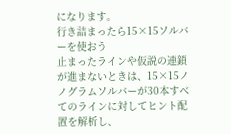になります。
行き詰まったら15×15ソルバーを使おう
止まったラインや仮説の連鎖が進まないときは、15×15ノノグラムソルバーが30本すべてのラインに対してヒント配置を解析し、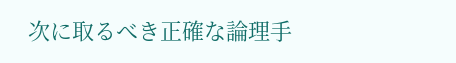次に取るべき正確な論理手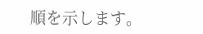順を示します。